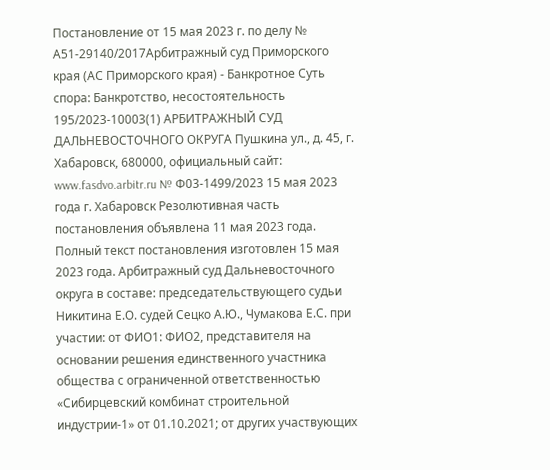Постановление от 15 мая 2023 г. по делу № А51-29140/2017Арбитражный суд Приморского края (АС Приморского края) - Банкротное Суть спора: Банкротство, несостоятельность 195/2023-10003(1) АРБИТРАЖНЫЙ СУД ДАЛЬНЕВОСТОЧНОГО ОКРУГА Пушкина ул., д. 45, г. Хабаровск, 680000, официальный сайт: www.fasdvo.arbitr.ru № Ф03-1499/2023 15 мая 2023 года г. Хабаровск Резолютивная часть постановления объявлена 11 мая 2023 года. Полный текст постановления изготовлен 15 мая 2023 года. Арбитражный суд Дальневосточного округа в составе: председательствующего судьи Никитина Е.О. судей Сецко А.Ю., Чумакова Е.С. при участии: от ФИО1: ФИО2, представителя на основании решения единственного участника общества с ограниченной ответственностью «Сибирцевский комбинат строительной индустрии-1» от 01.10.2021; от других участвующих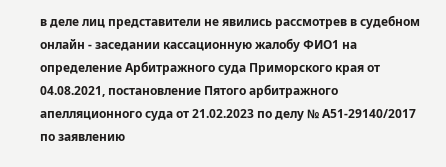в деле лиц представители не явились рассмотрев в судебном онлайн - заседании кассационную жалобу ФИО1 на определение Арбитражного суда Приморского края от 04.08.2021, постановление Пятого арбитражного апелляционного суда от 21.02.2023 по делу № А51-29140/2017 по заявлению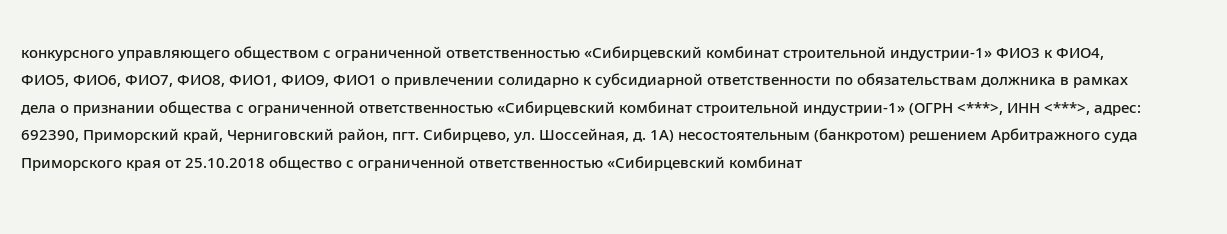конкурсного управляющего обществом с ограниченной ответственностью «Сибирцевский комбинат строительной индустрии-1» ФИО3 к ФИО4, ФИО5, ФИО6, ФИО7, ФИО8, ФИО1, ФИО9, ФИО1 о привлечении солидарно к субсидиарной ответственности по обязательствам должника в рамках дела о признании общества с ограниченной ответственностью «Сибирцевский комбинат строительной индустрии-1» (ОГРН <***>, ИНН <***>, адрес: 692390, Приморский край, Черниговский район, пгт. Сибирцево, ул. Шоссейная, д. 1А) несостоятельным (банкротом) решением Арбитражного суда Приморского края от 25.10.2018 общество с ограниченной ответственностью «Сибирцевский комбинат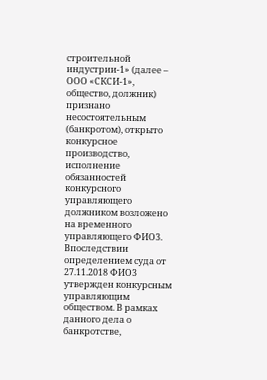строительной индустрии-1» (далее – ООО «СКСИ-1», общество, должник) признано несостоятельным (банкротом), открыто конкурсное производство, исполнение обязанностей конкурсного управляющего должником возложено на временного управляющего ФИО3. Впоследствии определением суда от 27.11.2018 ФИО3 утвержден конкурсным управляющим обществом. В рамках данного дела о банкротстве,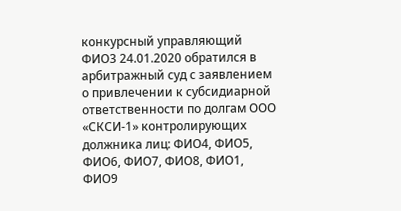конкурсный управляющий ФИО3 24.01.2020 обратился в арбитражный суд с заявлением о привлечении к субсидиарной ответственности по долгам ООО «СКСИ-1» контролирующих должника лиц: ФИО4, ФИО5, ФИО6, ФИО7, ФИО8, ФИО1, ФИО9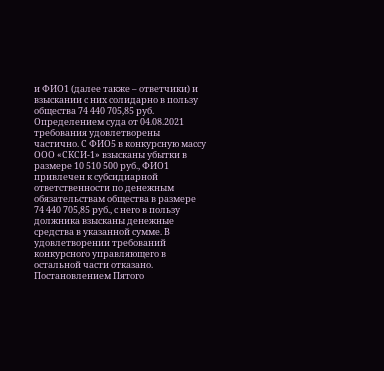и ФИО1 (далее также – ответчики) и взыскании с них солидарно в пользу общества 74 440 705,85 руб. Определением суда от 04.08.2021 требования удовлетворены частично. С ФИО5 в конкурсную массу ООО «СКСИ-1» взысканы убытки в размере 10 510 500 руб., ФИО1 привлечен к субсидиарной ответственности по денежным обязательствам общества в размере 74 440 705,85 руб., с него в пользу должника взысканы денежные средства в указанной сумме. В удовлетворении требований конкурсного управляющего в остальной части отказано. Постановлением Пятого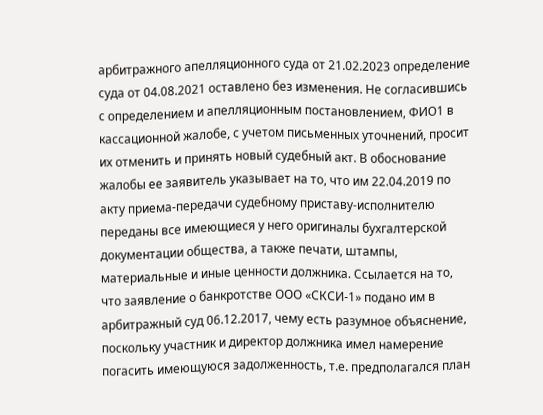арбитражного апелляционного суда от 21.02.2023 определение суда от 04.08.2021 оставлено без изменения. Не согласившись с определением и апелляционным постановлением, ФИО1 в кассационной жалобе, с учетом письменных уточнений, просит их отменить и принять новый судебный акт. В обоснование жалобы ее заявитель указывает на то, что им 22.04.2019 по акту приема-передачи судебному приставу-исполнителю переданы все имеющиеся у него оригиналы бухгалтерской документации общества, а также печати, штампы, материальные и иные ценности должника. Ссылается на то, что заявление о банкротстве ООО «СКСИ-1» подано им в арбитражный суд 06.12.2017, чему есть разумное объяснение, поскольку участник и директор должника имел намерение погасить имеющуюся задолженность, т.е. предполагался план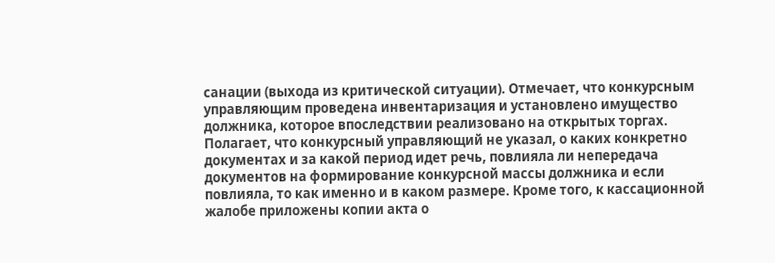санации (выхода из критической ситуации). Отмечает, что конкурсным управляющим проведена инвентаризация и установлено имущество должника, которое впоследствии реализовано на открытых торгах. Полагает, что конкурсный управляющий не указал, о каких конкретно документах и за какой период идет речь, повлияла ли непередача документов на формирование конкурсной массы должника и если повлияла, то как именно и в каком размере. Кроме того, к кассационной жалобе приложены копии акта о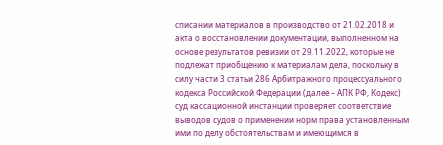списании материалов в производство от 21.02.2018 и акта о восстановлении документации, выполненном на основе результатов ревизии от 29.11.2022, которые не подлежат приобщению к материалам дела, поскольку в силу части 3 статьи 286 Арбитражного процессуального кодекса Российской Федерации (далее – АПК РФ, Кодекс) суд кассационной инстанции проверяет соответствие выводов судов о применении норм права установленным ими по делу обстоятельствам и имеющимся в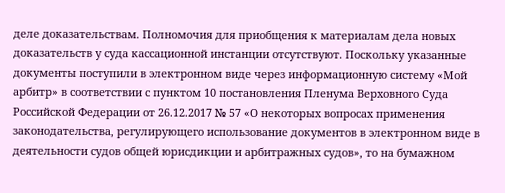деле доказательствам. Полномочия для приобщения к материалам дела новых доказательств у суда кассационной инстанции отсутствуют. Поскольку указанные документы поступили в электронном виде через информационную систему «Мой арбитр» в соответствии с пунктом 10 постановления Пленума Верховного Суда Российской Федерации от 26.12.2017 № 57 «О некоторых вопросах применения законодательства, регулирующего использование документов в электронном виде в деятельности судов общей юрисдикции и арбитражных судов», то на бумажном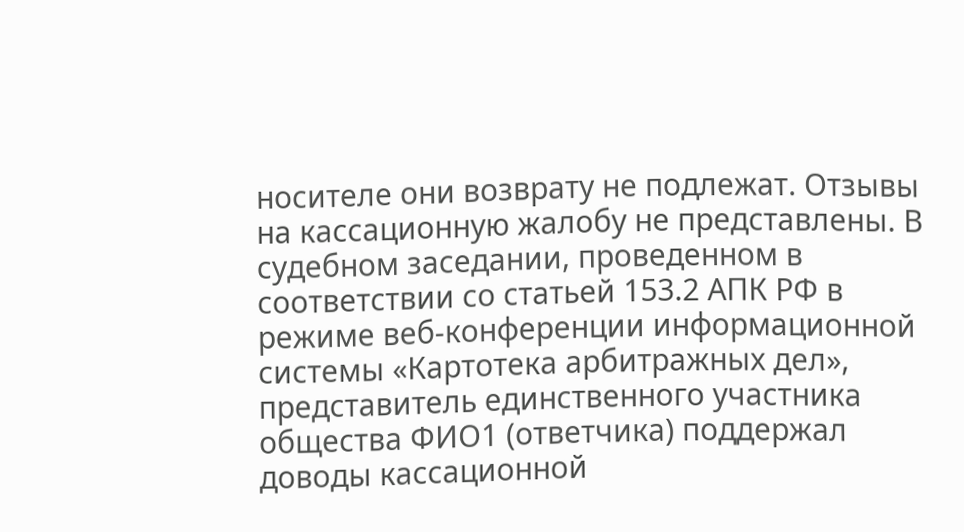носителе они возврату не подлежат. Отзывы на кассационную жалобу не представлены. В судебном заседании, проведенном в соответствии со статьей 153.2 АПК РФ в режиме веб-конференции информационной системы «Картотека арбитражных дел», представитель единственного участника общества ФИО1 (ответчика) поддержал доводы кассационной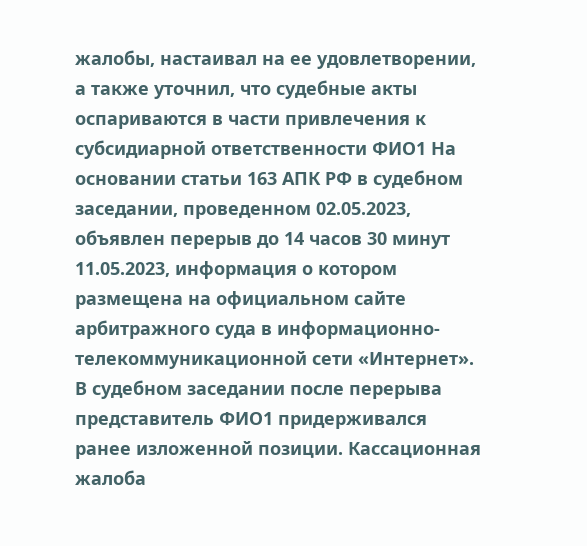жалобы, настаивал на ее удовлетворении, а также уточнил, что судебные акты оспариваются в части привлечения к субсидиарной ответственности ФИО1 На основании статьи 163 АПК РФ в судебном заседании, проведенном 02.05.2023, объявлен перерыв до 14 часов 30 минут 11.05.2023, информация о котором размещена на официальном сайте арбитражного суда в информационно-телекоммуникационной сети «Интернет». В судебном заседании после перерыва представитель ФИО1 придерживался ранее изложенной позиции. Кассационная жалоба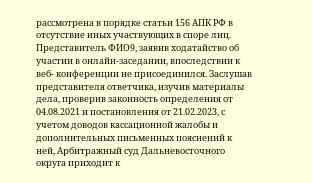рассмотрена в порядке статьи 156 АПК РФ в отсутствие иных участвующих в споре лиц. Представитель ФИО9, заявив ходатайство об участии в онлайн-заседании, впоследствии к веб- конференции не присоединился. Заслушав представителя ответчика, изучив материалы дела, проверив законность определения от 04.08.2021 и постановления от 21.02.2023, с учетом доводов кассационной жалобы и дополнительных письменных пояснений к ней, Арбитражный суд Дальневосточного округа приходит к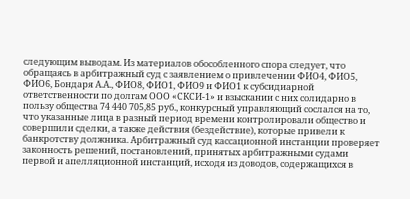следующим выводам. Из материалов обособленного спора следует, что обращаясь в арбитражный суд с заявлением о привлечении ФИО4, ФИО5, ФИО6, Бондаря А.А., ФИО8, ФИО1, ФИО9 и ФИО1 к субсидиарной ответственности по долгам ООО «СКСИ-1» и взыскании с них солидарно в пользу общества 74 440 705,85 руб., конкурсный управляющий сослался на то, что указанные лица в разный период времени контролировали общество и совершили сделки, а также действия (бездействие), которые привели к банкротству должника. Арбитражный суд кассационной инстанции проверяет законность решений, постановлений, принятых арбитражными судами первой и апелляционной инстанций, исходя из доводов, содержащихся в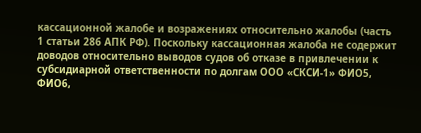кассационной жалобе и возражениях относительно жалобы (часть 1 статьи 286 АПК РФ). Поскольку кассационная жалоба не содержит доводов относительно выводов судов об отказе в привлечении к субсидиарной ответственности по долгам ООО «СКСИ-1» ФИО5, ФИО6,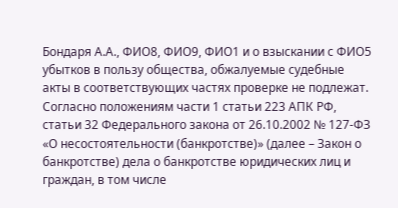Бондаря А.А., ФИО8, ФИО9, ФИО1 и о взыскании с ФИО5 убытков в пользу общества, обжалуемые судебные акты в соответствующих частях проверке не подлежат. Согласно положениям части 1 статьи 223 АПК РФ, статьи 32 Федерального закона от 26.10.2002 № 127-ФЗ «О несостоятельности (банкротстве)» (далее – Закон о банкротстве) дела о банкротстве юридических лиц и граждан, в том числе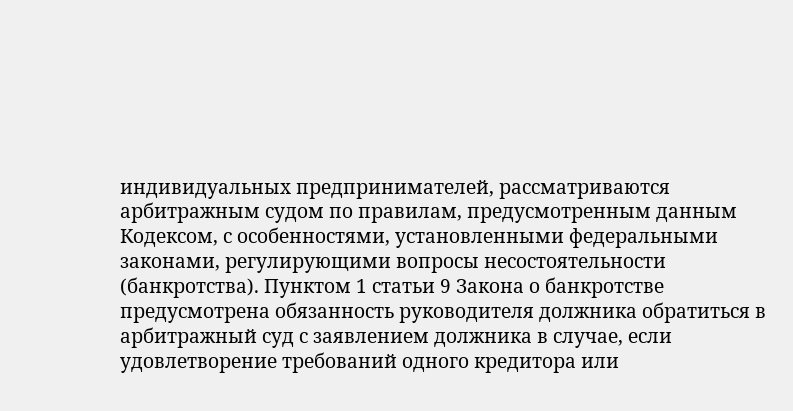индивидуальных предпринимателей, рассматриваются арбитражным судом по правилам, предусмотренным данным Кодексом, с особенностями, установленными федеральными законами, регулирующими вопросы несостоятельности (банкротства). Пунктом 1 статьи 9 Закона о банкротстве предусмотрена обязанность руководителя должника обратиться в арбитражный суд с заявлением должника в случае, если удовлетворение требований одного кредитора или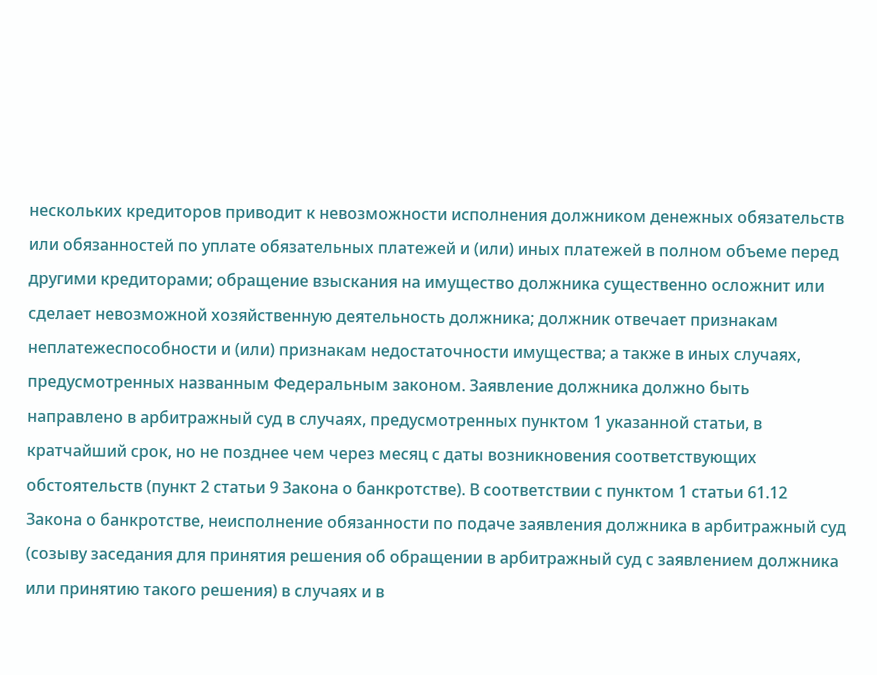нескольких кредиторов приводит к невозможности исполнения должником денежных обязательств или обязанностей по уплате обязательных платежей и (или) иных платежей в полном объеме перед другими кредиторами; обращение взыскания на имущество должника существенно осложнит или сделает невозможной хозяйственную деятельность должника; должник отвечает признакам неплатежеспособности и (или) признакам недостаточности имущества; а также в иных случаях, предусмотренных названным Федеральным законом. Заявление должника должно быть направлено в арбитражный суд в случаях, предусмотренных пунктом 1 указанной статьи, в кратчайший срок, но не позднее чем через месяц с даты возникновения соответствующих обстоятельств (пункт 2 статьи 9 Закона о банкротстве). В соответствии с пунктом 1 статьи 61.12 Закона о банкротстве, неисполнение обязанности по подаче заявления должника в арбитражный суд (созыву заседания для принятия решения об обращении в арбитражный суд с заявлением должника или принятию такого решения) в случаях и в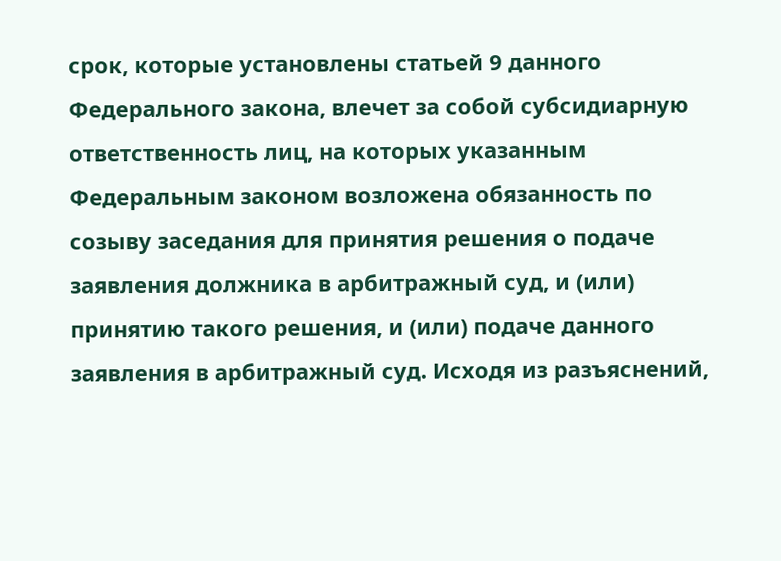срок, которые установлены статьей 9 данного Федерального закона, влечет за собой субсидиарную ответственность лиц, на которых указанным Федеральным законом возложена обязанность по созыву заседания для принятия решения о подаче заявления должника в арбитражный суд, и (или) принятию такого решения, и (или) подаче данного заявления в арбитражный суд. Исходя из разъяснений,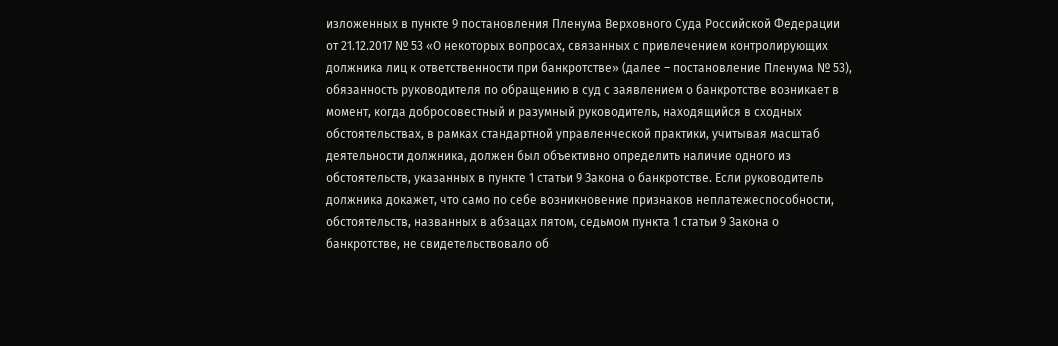изложенных в пункте 9 постановления Пленума Верховного Суда Российской Федерации от 21.12.2017 № 53 «О некоторых вопросах, связанных с привлечением контролирующих должника лиц к ответственности при банкротстве» (далее – постановление Пленума № 53), обязанность руководителя по обращению в суд с заявлением о банкротстве возникает в момент, когда добросовестный и разумный руководитель, находящийся в сходных обстоятельствах, в рамках стандартной управленческой практики, учитывая масштаб деятельности должника, должен был объективно определить наличие одного из обстоятельств, указанных в пункте 1 статьи 9 Закона о банкротстве. Если руководитель должника докажет, что само по себе возникновение признаков неплатежеспособности, обстоятельств, названных в абзацах пятом, седьмом пункта 1 статьи 9 Закона о банкротстве, не свидетельствовало об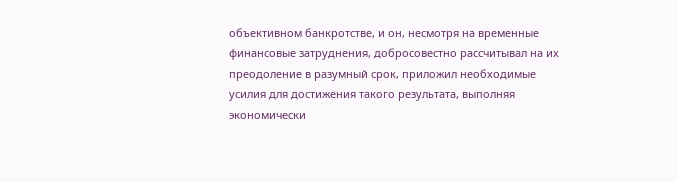объективном банкротстве, и он, несмотря на временные финансовые затруднения, добросовестно рассчитывал на их преодоление в разумный срок, приложил необходимые усилия для достижения такого результата, выполняя экономически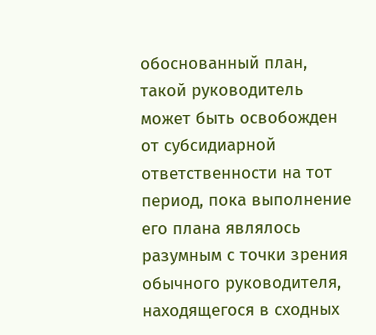обоснованный план, такой руководитель может быть освобожден от субсидиарной ответственности на тот период, пока выполнение его плана являлось разумным с точки зрения обычного руководителя, находящегося в сходных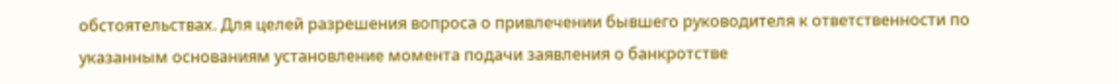обстоятельствах. Для целей разрешения вопроса о привлечении бывшего руководителя к ответственности по указанным основаниям установление момента подачи заявления о банкротстве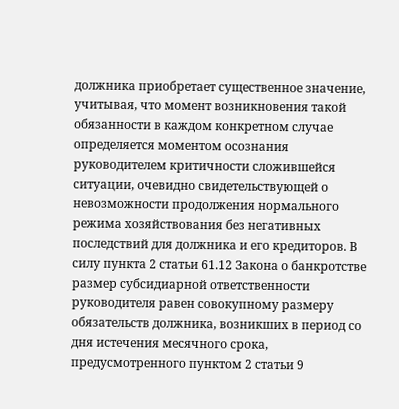должника приобретает существенное значение, учитывая, что момент возникновения такой обязанности в каждом конкретном случае определяется моментом осознания руководителем критичности сложившейся ситуации, очевидно свидетельствующей о невозможности продолжения нормального режима хозяйствования без негативных последствий для должника и его кредиторов. В силу пункта 2 статьи 61.12 Закона о банкротстве размер субсидиарной ответственности руководителя равен совокупному размеру обязательств должника, возникших в период со дня истечения месячного срока, предусмотренного пунктом 2 статьи 9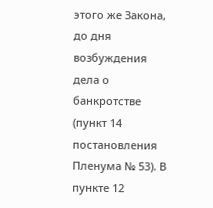этого же Закона, до дня возбуждения дела о банкротстве (пункт 14 постановления Пленума № 53). В пункте 12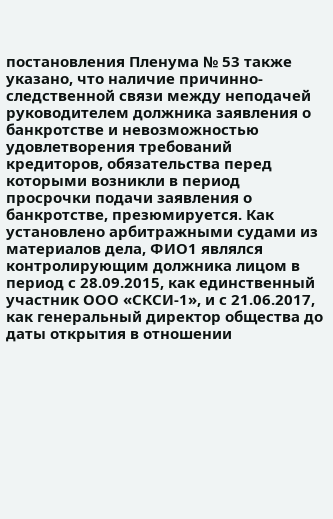постановления Пленума № 53 также указано, что наличие причинно-следственной связи между неподачей руководителем должника заявления о банкротстве и невозможностью удовлетворения требований кредиторов, обязательства перед которыми возникли в период просрочки подачи заявления о банкротстве, презюмируется. Как установлено арбитражными судами из материалов дела, ФИО1 являлся контролирующим должника лицом в период с 28.09.2015, как единственный участник ООО «СКСИ-1», и с 21.06.2017, как генеральный директор общества до даты открытия в отношении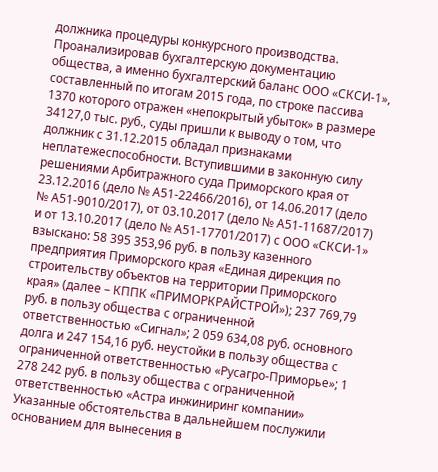должника процедуры конкурсного производства. Проанализировав бухгалтерскую документацию общества, а именно бухгалтерский баланс ООО «СКСИ-1», составленный по итогам 2015 года, по строке пассива 1370 которого отражен «непокрытый убыток» в размере 34127,0 тыс. руб., суды пришли к выводу о том, что должник с 31.12.2015 обладал признаками неплатежеспособности. Вступившими в законную силу решениями Арбитражного суда Приморского края от 23.12.2016 (дело № А51-22466/2016), от 14.06.2017 (дело № А51-9010/2017), от 03.10.2017 (дело № А51-11687/2017) и от 13.10.2017 (дело № А51-17701/2017) с ООО «СКСИ-1» взыскано: 58 395 353,96 руб. в пользу казенного предприятия Приморского края «Единая дирекция по строительству объектов на территории Приморского края» (далее – КППК «ПРИМОРКРАЙСТРОЙ»); 237 769,79 руб. в пользу общества с ограниченной ответственностью «Сигнал»; 2 059 634,08 руб. основного долга и 247 154,16 руб. неустойки в пользу общества с ограниченной ответственностью «Русагро-Приморье»; 1 278 242 руб. в пользу общества с ограниченной ответственностью «Астра инжиниринг компании» Указанные обстоятельства в дальнейшем послужили основанием для вынесения в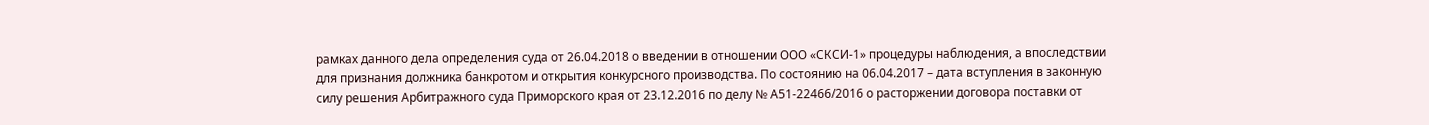рамках данного дела определения суда от 26.04.2018 о введении в отношении ООО «СКСИ-1» процедуры наблюдения, а впоследствии для признания должника банкротом и открытия конкурсного производства. По состоянию на 06.04.2017 – дата вступления в законную силу решения Арбитражного суда Приморского края от 23.12.2016 по делу № А51-22466/2016 о расторжении договора поставки от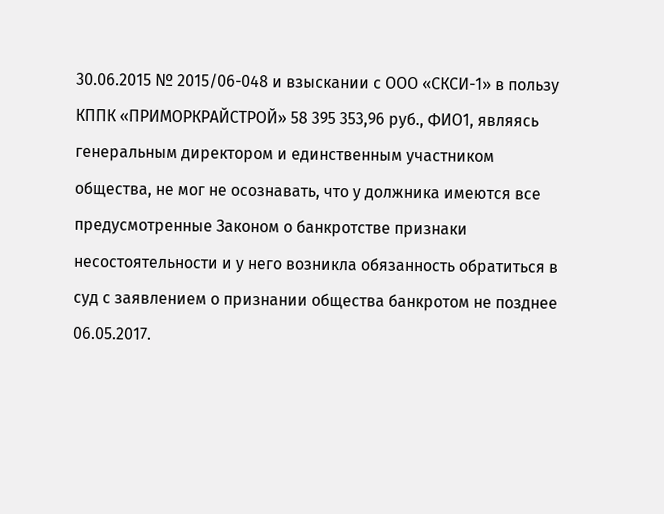30.06.2015 № 2015/06-048 и взыскании с ООО «СКСИ-1» в пользу КППК «ПРИМОРКРАЙСТРОЙ» 58 395 353,96 руб., ФИО1, являясь генеральным директором и единственным участником общества, не мог не осознавать, что у должника имеются все предусмотренные Законом о банкротстве признаки несостоятельности и у него возникла обязанность обратиться в суд с заявлением о признании общества банкротом не позднее 06.05.2017.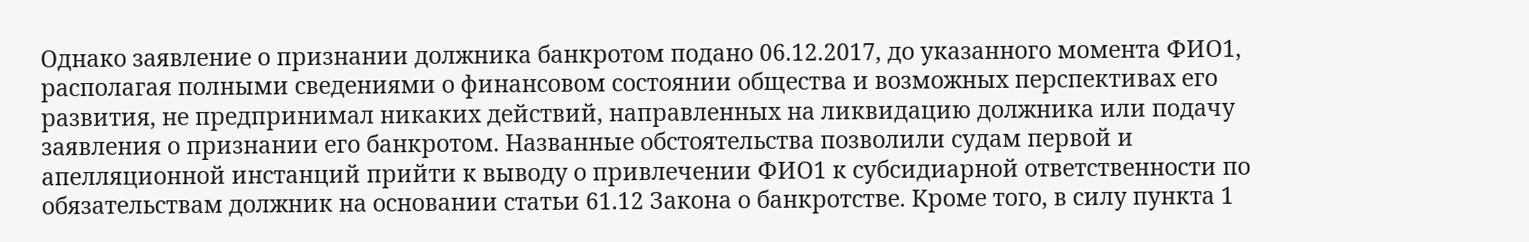Однако заявление о признании должника банкротом подано 06.12.2017, до указанного момента ФИО1, располагая полными сведениями о финансовом состоянии общества и возможных перспективах его развития, не предпринимал никаких действий, направленных на ликвидацию должника или подачу заявления о признании его банкротом. Названные обстоятельства позволили судам первой и апелляционной инстанций прийти к выводу о привлечении ФИО1 к субсидиарной ответственности по обязательствам должник на основании статьи 61.12 Закона о банкротстве. Кроме того, в силу пункта 1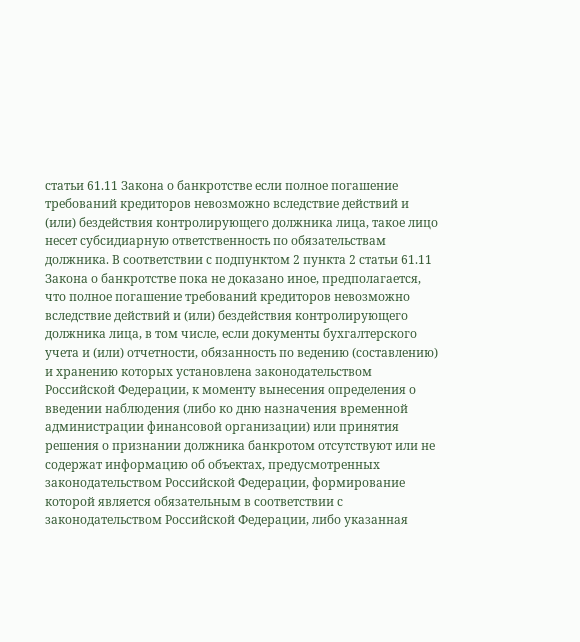статьи 61.11 Закона о банкротстве если полное погашение требований кредиторов невозможно вследствие действий и (или) бездействия контролирующего должника лица, такое лицо несет субсидиарную ответственность по обязательствам должника. В соответствии с подпунктом 2 пункта 2 статьи 61.11 Закона о банкротстве пока не доказано иное, предполагается, что полное погашение требований кредиторов невозможно вследствие действий и (или) бездействия контролирующего должника лица, в том числе, если документы бухгалтерского учета и (или) отчетности, обязанность по ведению (составлению) и хранению которых установлена законодательством Российской Федерации, к моменту вынесения определения о введении наблюдения (либо ко дню назначения временной администрации финансовой организации) или принятия решения о признании должника банкротом отсутствуют или не содержат информацию об объектах, предусмотренных законодательством Российской Федерации, формирование которой является обязательным в соответствии с законодательством Российской Федерации, либо указанная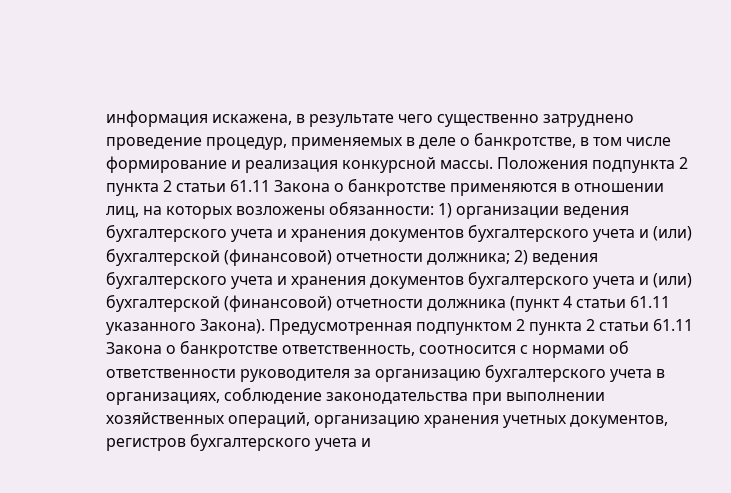информация искажена, в результате чего существенно затруднено проведение процедур, применяемых в деле о банкротстве, в том числе формирование и реализация конкурсной массы. Положения подпункта 2 пункта 2 статьи 61.11 Закона о банкротстве применяются в отношении лиц, на которых возложены обязанности: 1) организации ведения бухгалтерского учета и хранения документов бухгалтерского учета и (или) бухгалтерской (финансовой) отчетности должника; 2) ведения бухгалтерского учета и хранения документов бухгалтерского учета и (или) бухгалтерской (финансовой) отчетности должника (пункт 4 статьи 61.11 указанного Закона). Предусмотренная подпунктом 2 пункта 2 статьи 61.11 Закона о банкротстве ответственность, соотносится с нормами об ответственности руководителя за организацию бухгалтерского учета в организациях, соблюдение законодательства при выполнении хозяйственных операций, организацию хранения учетных документов, регистров бухгалтерского учета и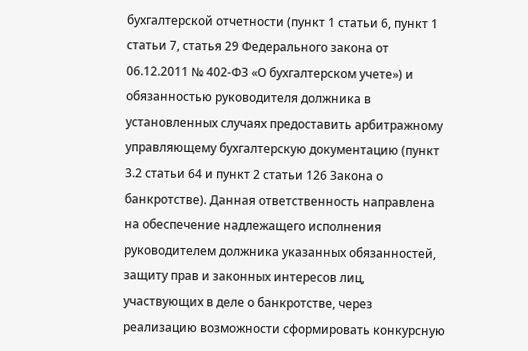бухгалтерской отчетности (пункт 1 статьи 6, пункт 1 статьи 7, статья 29 Федерального закона от 06.12.2011 № 402-ФЗ «О бухгалтерском учете») и обязанностью руководителя должника в установленных случаях предоставить арбитражному управляющему бухгалтерскую документацию (пункт 3.2 статьи 64 и пункт 2 статьи 126 Закона о банкротстве). Данная ответственность направлена на обеспечение надлежащего исполнения руководителем должника указанных обязанностей, защиту прав и законных интересов лиц, участвующих в деле о банкротстве, через реализацию возможности сформировать конкурсную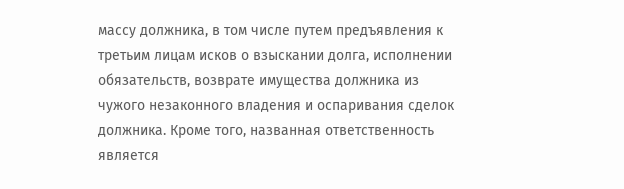массу должника, в том числе путем предъявления к третьим лицам исков о взыскании долга, исполнении обязательств, возврате имущества должника из чужого незаконного владения и оспаривания сделок должника. Кроме того, названная ответственность является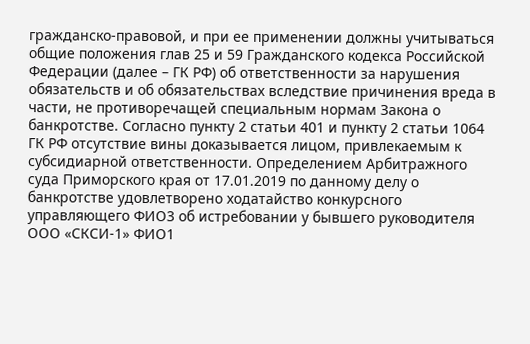гражданско-правовой, и при ее применении должны учитываться общие положения глав 25 и 59 Гражданского кодекса Российской Федерации (далее – ГК РФ) об ответственности за нарушения обязательств и об обязательствах вследствие причинения вреда в части, не противоречащей специальным нормам Закона о банкротстве. Согласно пункту 2 статьи 401 и пункту 2 статьи 1064 ГК РФ отсутствие вины доказывается лицом, привлекаемым к субсидиарной ответственности. Определением Арбитражного суда Приморского края от 17.01.2019 по данному делу о банкротстве удовлетворено ходатайство конкурсного управляющего ФИО3 об истребовании у бывшего руководителя ООО «СКСИ-1» ФИО1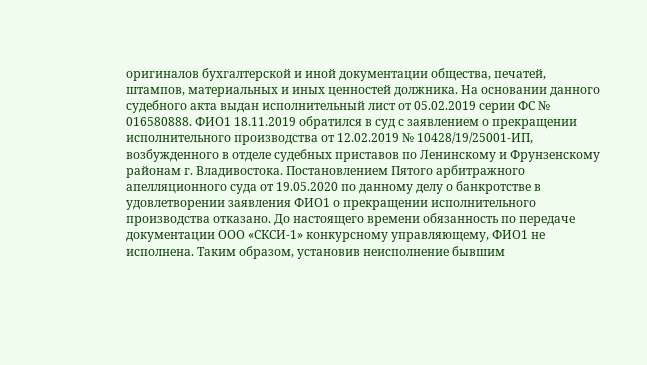оригиналов бухгалтерской и иной документации общества, печатей, штампов, материальных и иных ценностей должника. На основании данного судебного акта выдан исполнительный лист от 05.02.2019 серии ФС № 016580888. ФИО1 18.11.2019 обратился в суд с заявлением о прекращении исполнительного производства от 12.02.2019 № 10428/19/25001-ИП, возбужденного в отделе судебных приставов по Ленинскому и Фрунзенскому районам г. Владивостока. Постановлением Пятого арбитражного апелляционного суда от 19.05.2020 по данному делу о банкротстве в удовлетворении заявления ФИО1 о прекращении исполнительного производства отказано. До настоящего времени обязанность по передаче документации ООО «СКСИ-1» конкурсному управляющему, ФИО1 не исполнена. Таким образом, установив неисполнение бывшим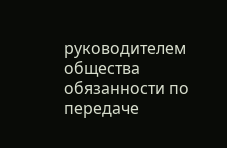руководителем общества обязанности по передаче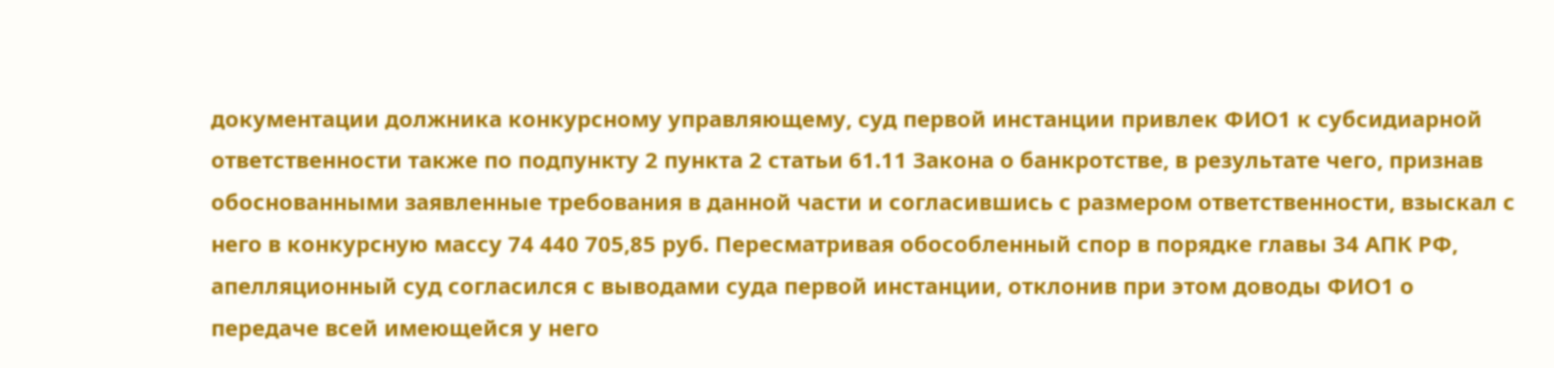документации должника конкурсному управляющему, суд первой инстанции привлек ФИО1 к субсидиарной ответственности также по подпункту 2 пункта 2 статьи 61.11 Закона о банкротстве, в результате чего, признав обоснованными заявленные требования в данной части и согласившись с размером ответственности, взыскал с него в конкурсную массу 74 440 705,85 руб. Пересматривая обособленный спор в порядке главы 34 АПК РФ, апелляционный суд согласился с выводами суда первой инстанции, отклонив при этом доводы ФИО1 о передаче всей имеющейся у него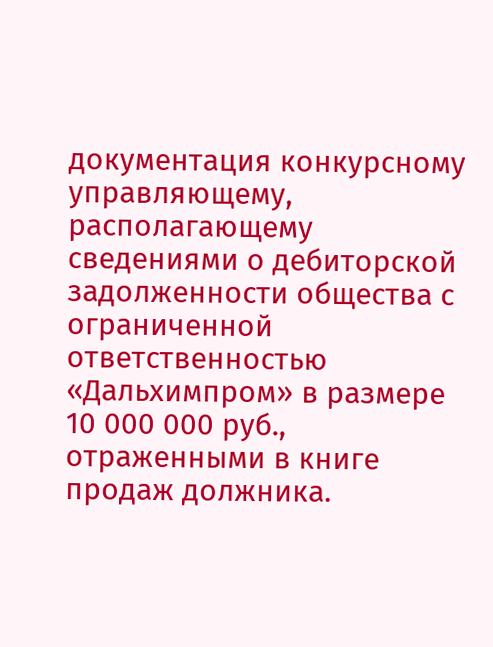документация конкурсному управляющему, располагающему сведениями о дебиторской задолженности общества с ограниченной ответственностью «Дальхимпром» в размере 10 000 000 руб., отраженными в книге продаж должника.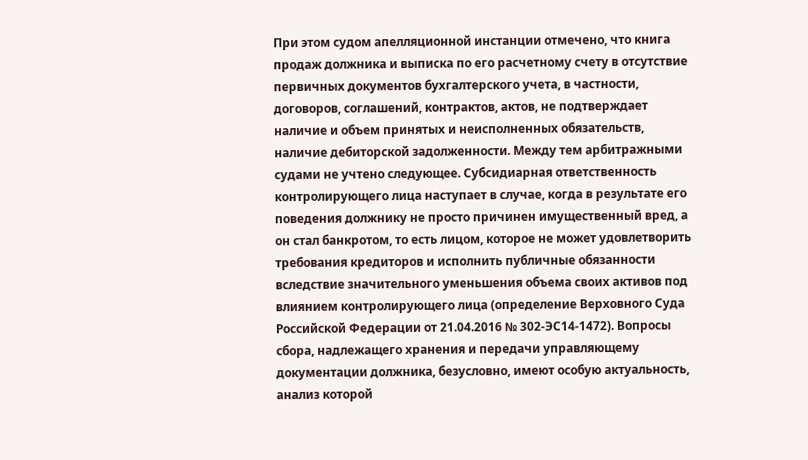При этом судом апелляционной инстанции отмечено, что книга продаж должника и выписка по его расчетному счету в отсутствие первичных документов бухгалтерского учета, в частности, договоров, соглашений, контрактов, актов, не подтверждает наличие и объем принятых и неисполненных обязательств, наличие дебиторской задолженности. Между тем арбитражными судами не учтено следующее. Субсидиарная ответственность контролирующего лица наступает в случае, когда в результате его поведения должнику не просто причинен имущественный вред, а он стал банкротом, то есть лицом, которое не может удовлетворить требования кредиторов и исполнить публичные обязанности вследствие значительного уменьшения объема своих активов под влиянием контролирующего лица (определение Верховного Суда Российской Федерации от 21.04.2016 № 302-ЭС14-1472). Вопросы сбора, надлежащего хранения и передачи управляющему документации должника, безусловно, имеют особую актуальность, анализ которой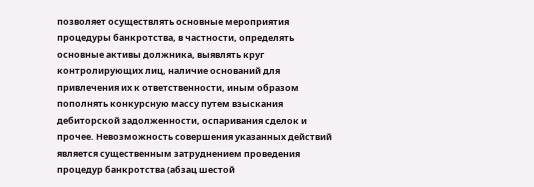позволяет осуществлять основные мероприятия процедуры банкротства, в частности, определять основные активы должника, выявлять круг контролирующих лиц, наличие оснований для привлечения их к ответственности, иным образом пополнять конкурсную массу путем взыскания дебиторской задолженности, оспаривания сделок и прочее. Невозможность совершения указанных действий является существенным затруднением проведения процедур банкротства (абзац шестой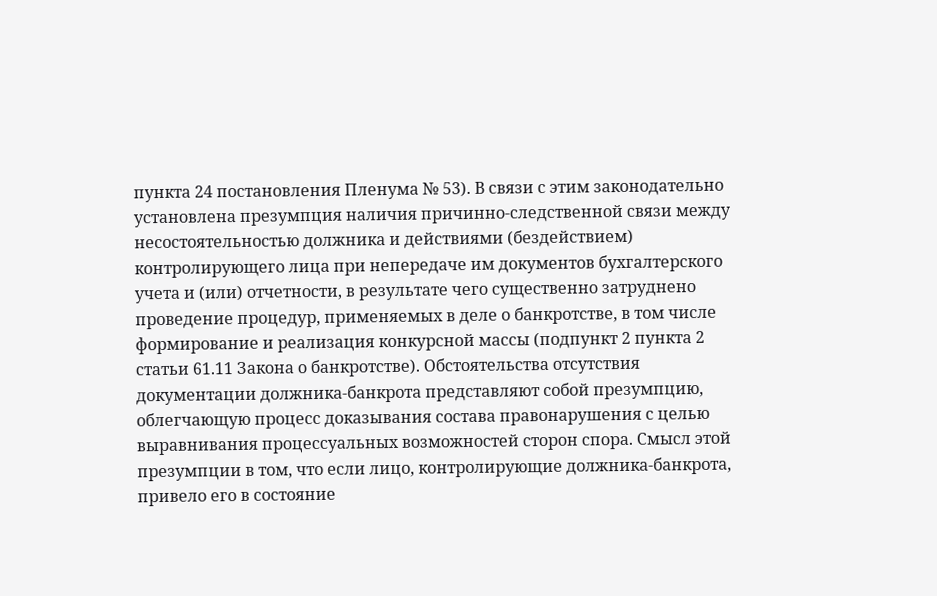пункта 24 постановления Пленума № 53). В связи с этим законодательно установлена презумпция наличия причинно-следственной связи между несостоятельностью должника и действиями (бездействием) контролирующего лица при непередаче им документов бухгалтерского учета и (или) отчетности, в результате чего существенно затруднено проведение процедур, применяемых в деле о банкротстве, в том числе формирование и реализация конкурсной массы (подпункт 2 пункта 2 статьи 61.11 Закона о банкротстве). Обстоятельства отсутствия документации должника-банкрота представляют собой презумпцию, облегчающую процесс доказывания состава правонарушения с целью выравнивания процессуальных возможностей сторон спора. Смысл этой презумпции в том, что если лицо, контролирующие должника-банкрота, привело его в состояние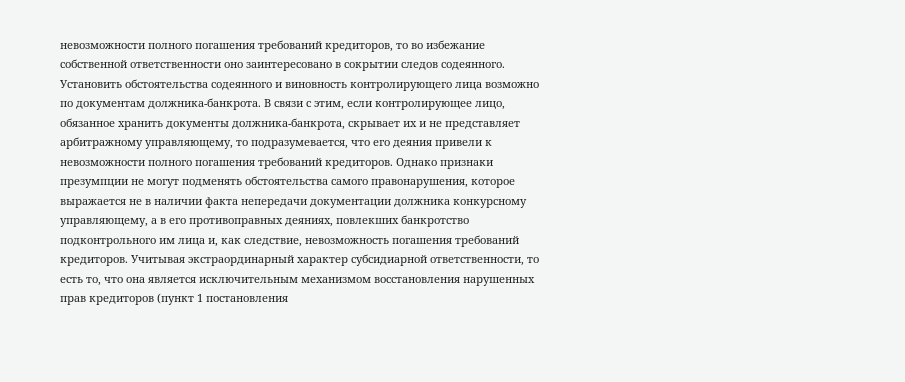невозможности полного погашения требований кредиторов, то во избежание собственной ответственности оно заинтересовано в сокрытии следов содеянного. Установить обстоятельства содеянного и виновность контролирующего лица возможно по документам должника-банкрота. В связи с этим, если контролирующее лицо, обязанное хранить документы должника-банкрота, скрывает их и не представляет арбитражному управляющему, то подразумевается, что его деяния привели к невозможности полного погашения требований кредиторов. Однако признаки презумпции не могут подменять обстоятельства самого правонарушения, которое выражается не в наличии факта непередачи документации должника конкурсному управляющему, а в его противоправных деяниях, повлекших банкротство подконтрольного им лица и, как следствие, невозможность погашения требований кредиторов. Учитывая экстраординарный характер субсидиарной ответственности, то есть то, что она является исключительным механизмом восстановления нарушенных прав кредиторов (пункт 1 постановления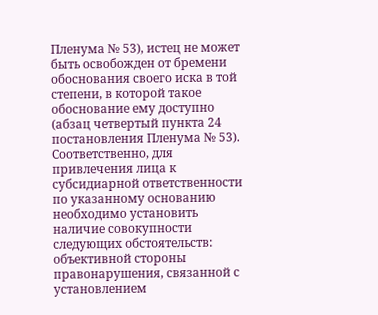Пленума № 53), истец не может быть освобожден от бремени обоснования своего иска в той степени, в которой такое обоснование ему доступно (абзац четвертый пункта 24 постановления Пленума № 53). Соответственно, для привлечения лица к субсидиарной ответственности по указанному основанию необходимо установить наличие совокупности следующих обстоятельств: объективной стороны правонарушения, связанной с установлением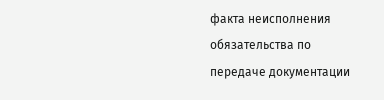факта неисполнения обязательства по передаче документации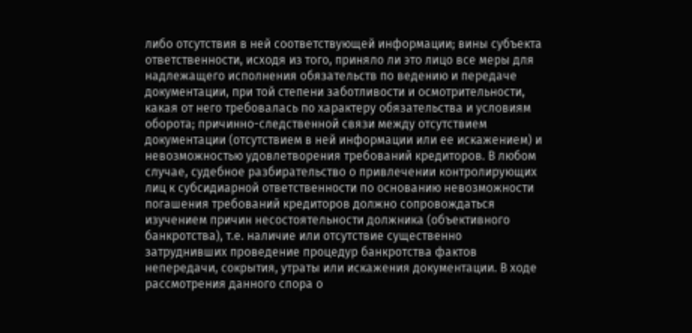либо отсутствия в ней соответствующей информации; вины субъекта ответственности, исходя из того, приняло ли это лицо все меры для надлежащего исполнения обязательств по ведению и передаче документации, при той степени заботливости и осмотрительности, какая от него требовалась по характеру обязательства и условиям оборота; причинно-следственной связи между отсутствием документации (отсутствием в ней информации или ее искажением) и невозможностью удовлетворения требований кредиторов. В любом случае, судебное разбирательство о привлечении контролирующих лиц к субсидиарной ответственности по основанию невозможности погашения требований кредиторов должно сопровождаться изучением причин несостоятельности должника (объективного банкротства), т.е. наличие или отсутствие существенно затруднивших проведение процедур банкротства фактов непередачи, сокрытия, утраты или искажения документации. В ходе рассмотрения данного спора о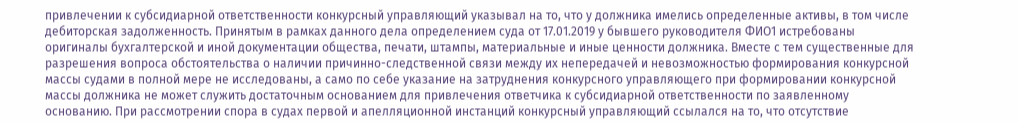привлечении к субсидиарной ответственности конкурсный управляющий указывал на то, что у должника имелись определенные активы, в том числе дебиторская задолженность. Принятым в рамках данного дела определением суда от 17.01.2019 у бывшего руководителя ФИО1 истребованы оригиналы бухгалтерской и иной документации общества, печати, штампы, материальные и иные ценности должника. Вместе с тем существенные для разрешения вопроса обстоятельства о наличии причинно-следственной связи между их непередачей и невозможностью формирования конкурсной массы судами в полной мере не исследованы, а само по себе указание на затруднения конкурсного управляющего при формировании конкурсной массы должника не может служить достаточным основанием для привлечения ответчика к субсидиарной ответственности по заявленному основанию. При рассмотрении спора в судах первой и апелляционной инстанций конкурсный управляющий ссылался на то, что отсутствие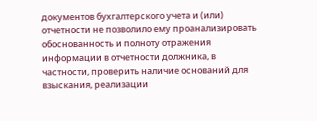документов бухгалтерского учета и (или) отчетности не позволило ему проанализировать обоснованность и полноту отражения информации в отчетности должника, в частности, проверить наличие оснований для взыскания, реализации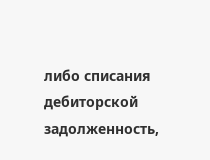либо списания дебиторской задолженность,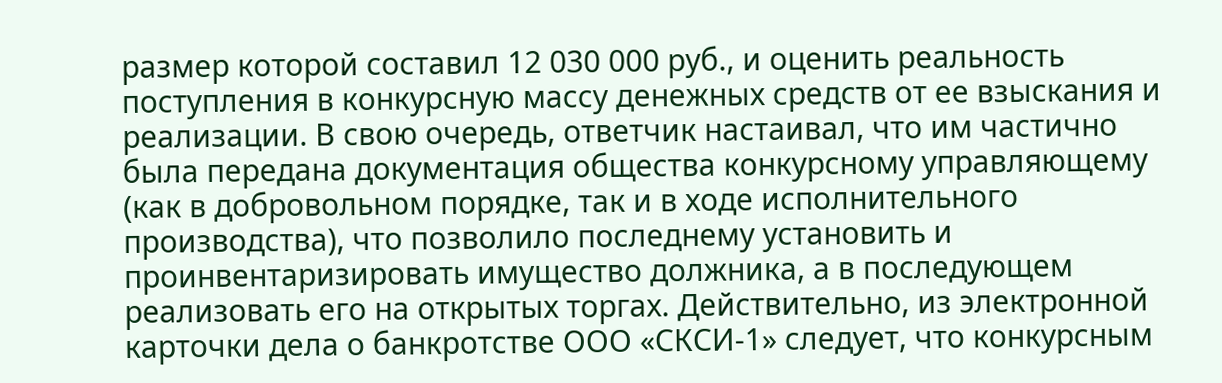размер которой составил 12 030 000 руб., и оценить реальность поступления в конкурсную массу денежных средств от ее взыскания и реализации. В свою очередь, ответчик настаивал, что им частично была передана документация общества конкурсному управляющему (как в добровольном порядке, так и в ходе исполнительного производства), что позволило последнему установить и проинвентаризировать имущество должника, а в последующем реализовать его на открытых торгах. Действительно, из электронной карточки дела о банкротстве ООО «СКСИ-1» следует, что конкурсным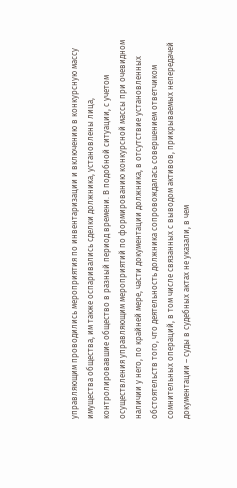управляющим проводились мероприятия по инвентаризации и включению в конкурсную массу имущества общества, им также оспаривались сделки должника, установлены лица, контролировавшие общество в разный период времени. В подобной ситуации, с учетом осуществления управляющим мероприятий по формированию конкурсной массы при очевидном наличии у него, по крайней мере, части документации должника, в отсутствие установленных обстоятельств того, что деятельность должника сопровождалась совершением ответчиком сомнительных операций, в том числе связанных с выводом активов, прикрываемых непередачей документации – суды в судебных актах не указали, в чем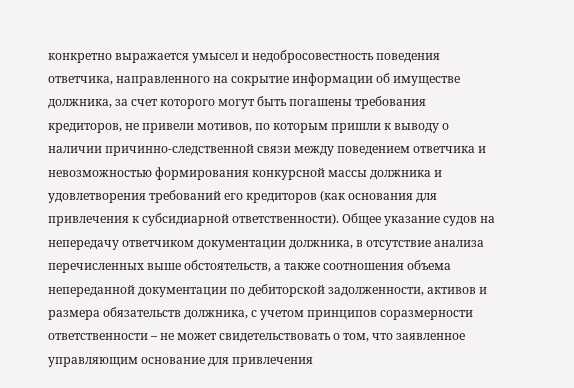конкретно выражается умысел и недобросовестность поведения ответчика, направленного на сокрытие информации об имуществе должника, за счет которого могут быть погашены требования кредиторов, не привели мотивов, по которым пришли к выводу о наличии причинно-следственной связи между поведением ответчика и невозможностью формирования конкурсной массы должника и удовлетворения требований его кредиторов (как основания для привлечения к субсидиарной ответственности). Общее указание судов на непередачу ответчиком документации должника, в отсутствие анализа перечисленных выше обстоятельств, а также соотношения объема непереданной документации по дебиторской задолженности, активов и размера обязательств должника, с учетом принципов соразмерности ответственности – не может свидетельствовать о том, что заявленное управляющим основание для привлечения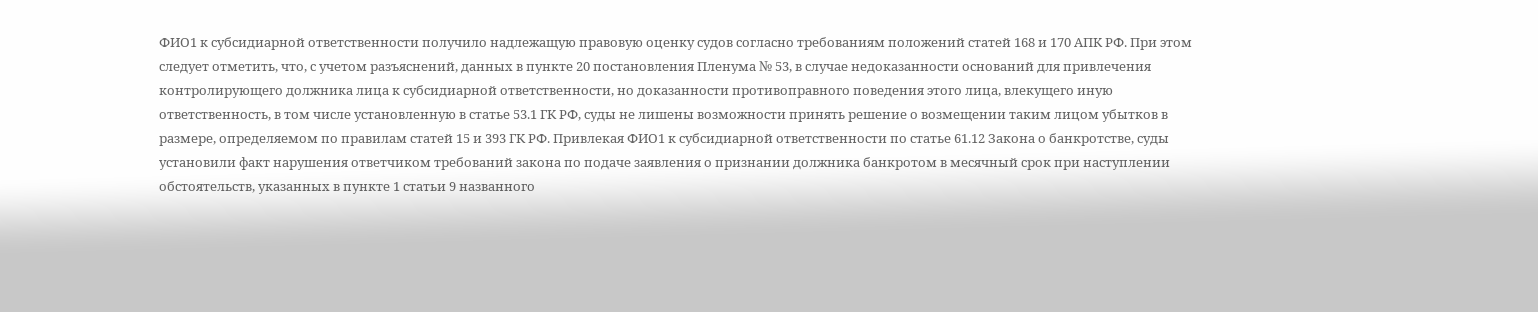ФИО1 к субсидиарной ответственности получило надлежащую правовую оценку судов согласно требованиям положений статей 168 и 170 АПК РФ. При этом следует отметить, что, с учетом разъяснений, данных в пункте 20 постановления Пленума № 53, в случае недоказанности оснований для привлечения контролирующего должника лица к субсидиарной ответственности, но доказанности противоправного поведения этого лица, влекущего иную ответственность, в том числе установленную в статье 53.1 ГК РФ, суды не лишены возможности принять решение о возмещении таким лицом убытков в размере, определяемом по правилам статей 15 и 393 ГК РФ. Привлекая ФИО1 к субсидиарной ответственности по статье 61.12 Закона о банкротстве, суды установили факт нарушения ответчиком требований закона по подаче заявления о признании должника банкротом в месячный срок при наступлении обстоятельств, указанных в пункте 1 статьи 9 названного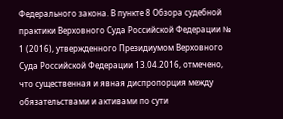Федерального закона. В пункте 8 Обзора судебной практики Верховного Суда Российской Федерации № 1 (2016), утвержденного Президиумом Верховного Суда Российской Федерации 13.04.2016, отмечено, что существенная и явная диспропорция между обязательствами и активами по сути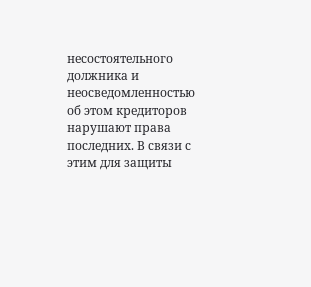несостоятельного должника и неосведомленностью об этом кредиторов нарушают права последних. В связи с этим для защиты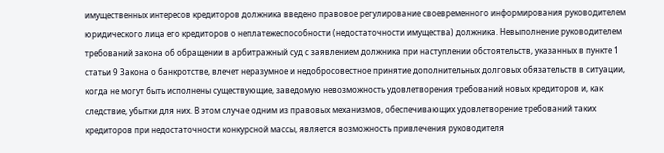имущественных интересов кредиторов должника введено правовое регулирование своевременного информирования руководителем юридического лица его кредиторов о неплатежеспособности (недостаточности имущества) должника. Невыполнение руководителем требований закона об обращении в арбитражный суд с заявлением должника при наступлении обстоятельств, указанных в пункте 1 статьи 9 Закона о банкротстве, влечет неразумное и недобросовестное принятие дополнительных долговых обязательств в ситуации, когда не могут быть исполнены существующие, заведомую невозможность удовлетворения требований новых кредиторов и, как следствие, убытки для них. В этом случае одним из правовых механизмов, обеспечивающих удовлетворение требований таких кредиторов при недостаточности конкурсной массы, является возможность привлечения руководителя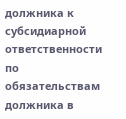должника к субсидиарной ответственности по обязательствам должника в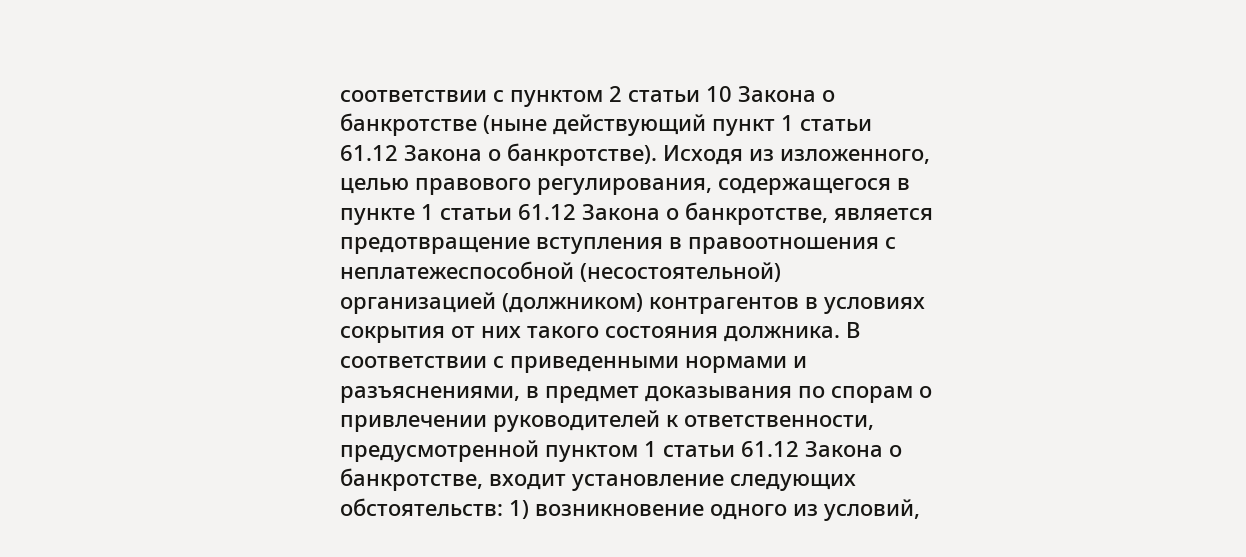соответствии с пунктом 2 статьи 10 Закона о банкротстве (ныне действующий пункт 1 статьи 61.12 Закона о банкротстве). Исходя из изложенного, целью правового регулирования, содержащегося в пункте 1 статьи 61.12 Закона о банкротстве, является предотвращение вступления в правоотношения с неплатежеспособной (несостоятельной) организацией (должником) контрагентов в условиях сокрытия от них такого состояния должника. В соответствии с приведенными нормами и разъяснениями, в предмет доказывания по спорам о привлечении руководителей к ответственности, предусмотренной пунктом 1 статьи 61.12 Закона о банкротстве, входит установление следующих обстоятельств: 1) возникновение одного из условий,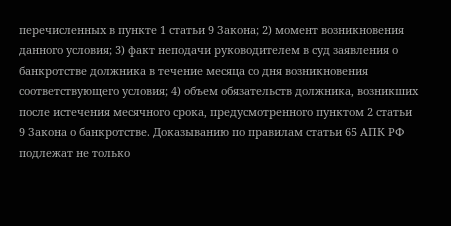перечисленных в пункте 1 статьи 9 Закона; 2) момент возникновения данного условия; 3) факт неподачи руководителем в суд заявления о банкротстве должника в течение месяца со дня возникновения соответствующего условия; 4) объем обязательств должника, возникших после истечения месячного срока, предусмотренного пунктом 2 статьи 9 Закона о банкротстве. Доказыванию по правилам статьи 65 АПК РФ подлежат не только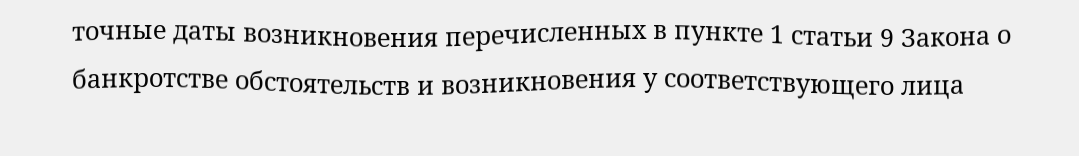точные даты возникновения перечисленных в пункте 1 статьи 9 Закона о банкротстве обстоятельств и возникновения у соответствующего лица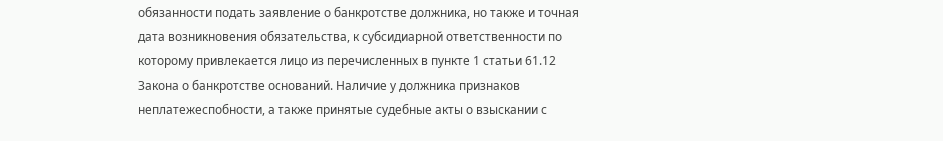обязанности подать заявление о банкротстве должника, но также и точная дата возникновения обязательства, к субсидиарной ответственности по которому привлекается лицо из перечисленных в пункте 1 статьи 61.12 Закона о банкротстве оснований. Наличие у должника признаков неплатежеспобности, а также принятые судебные акты о взыскании с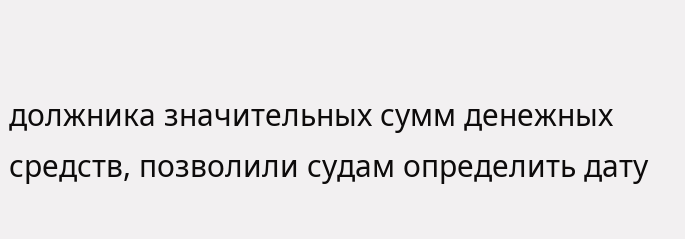должника значительных сумм денежных средств, позволили судам определить дату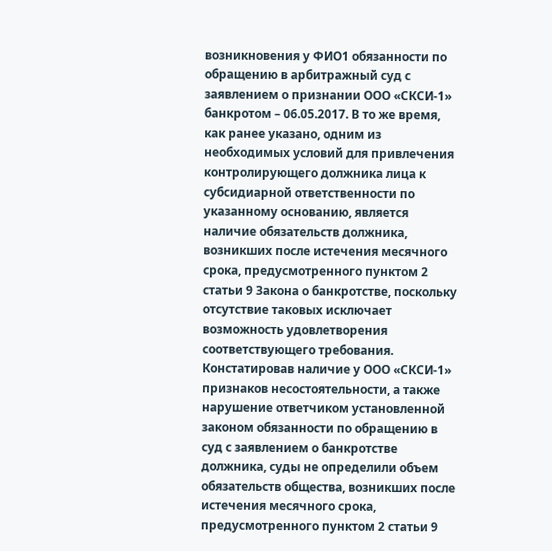возникновения у ФИО1 обязанности по обращению в арбитражный суд с заявлением о признании ООО «СКСИ-1» банкротом – 06.05.2017. В то же время, как ранее указано, одним из необходимых условий для привлечения контролирующего должника лица к субсидиарной ответственности по указанному основанию, является наличие обязательств должника, возникших после истечения месячного срока, предусмотренного пунктом 2 статьи 9 Закона о банкротстве, поскольку отсутствие таковых исключает возможность удовлетворения соответствующего требования. Констатировав наличие у ООО «СКСИ-1» признаков несостоятельности, а также нарушение ответчиком установленной законом обязанности по обращению в суд с заявлением о банкротстве должника, суды не определили объем обязательств общества, возникших после истечения месячного срока, предусмотренного пунктом 2 статьи 9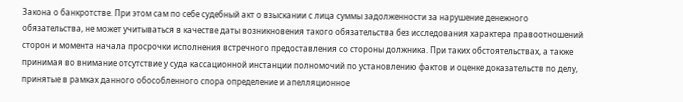Закона о банкротстве. При этом сам по себе судебный акт о взыскании с лица суммы задолженности за нарушение денежного обязательства, не может учитываться в качестве даты возникновения такого обязательства без исследования характера правоотношений сторон и момента начала просрочки исполнения встречного предоставления со стороны должника. При таких обстоятельствах, а также принимая во внимание отсутствие у суда кассационной инстанции полномочий по установлению фактов и оценке доказательств по делу, принятые в рамках данного обособленного спора определение и апелляционное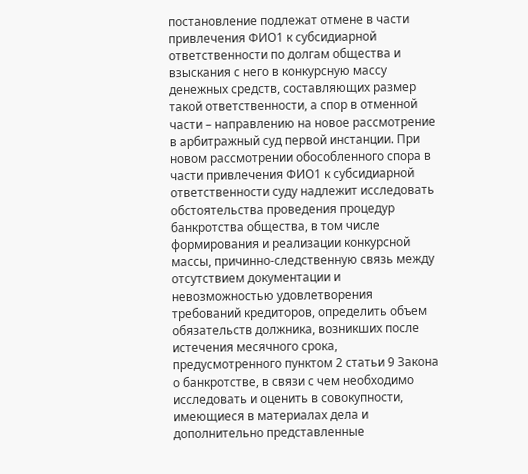постановление подлежат отмене в части привлечения ФИО1 к субсидиарной ответственности по долгам общества и взыскания с него в конкурсную массу денежных средств, составляющих размер такой ответственности, а спор в отменной части – направлению на новое рассмотрение в арбитражный суд первой инстанции. При новом рассмотрении обособленного спора в части привлечения ФИО1 к субсидиарной ответственности суду надлежит исследовать обстоятельства проведения процедур банкротства общества, в том числе формирования и реализации конкурсной массы, причинно-следственную связь между отсутствием документации и невозможностью удовлетворения требований кредиторов, определить объем обязательств должника, возникших после истечения месячного срока, предусмотренного пунктом 2 статьи 9 Закона о банкротстве, в связи с чем необходимо исследовать и оценить в совокупности, имеющиеся в материалах дела и дополнительно представленные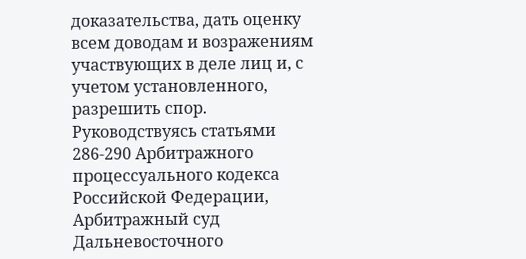доказательства, дать оценку всем доводам и возражениям участвующих в деле лиц и, с учетом установленного, разрешить спор. Руководствуясь статьями 286-290 Арбитражного процессуального кодекса Российской Федерации, Арбитражный суд Дальневосточного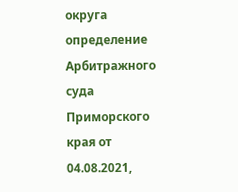округа определение Арбитражного суда Приморского края от 04.08.2021,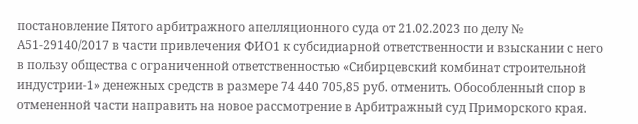постановление Пятого арбитражного апелляционного суда от 21.02.2023 по делу № А51-29140/2017 в части привлечения ФИО1 к субсидиарной ответственности и взыскании с него в пользу общества с ограниченной ответственностью «Сибирцевский комбинат строительной индустрии-1» денежных средств в размере 74 440 705,85 руб. отменить. Обособленный спор в отмененной части направить на новое рассмотрение в Арбитражный суд Приморского края.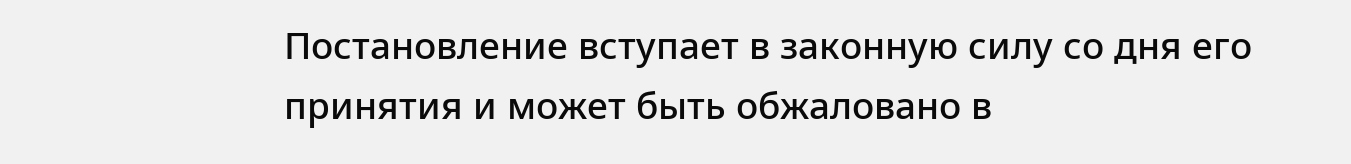Постановление вступает в законную силу со дня его принятия и может быть обжаловано в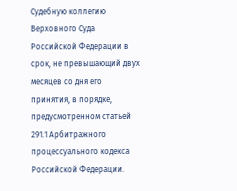Судебную коллегию Верховного Суда Российской Федерации в срок, не превышающий двух месяцев со дня его принятия, в порядке, предусмотренном статьей 291.1 Арбитражного процессуального кодекса Российской Федерации.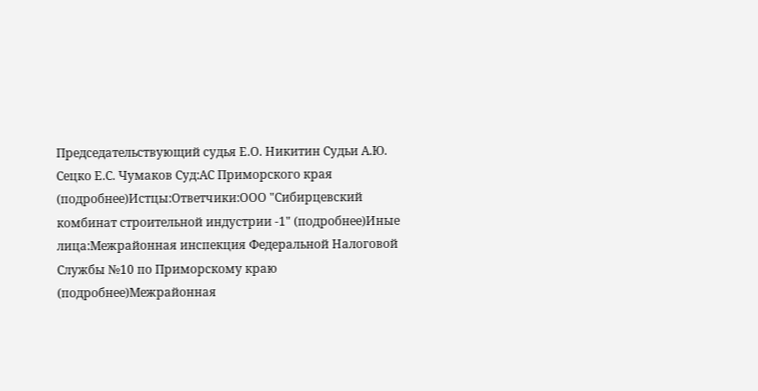Председательствующий судья Е.О. Никитин Судьи А.Ю. Сецко Е.С. Чумаков Суд:АС Приморского края (подробнее)Истцы:Ответчики:ООО "Сибирцевский комбинат строительной индустрии -1" (подробнее)Иные лица:Межрайонная инспекция Федеральной Налоговой Службы №10 по Приморскому краю (подробнее)Межрайонная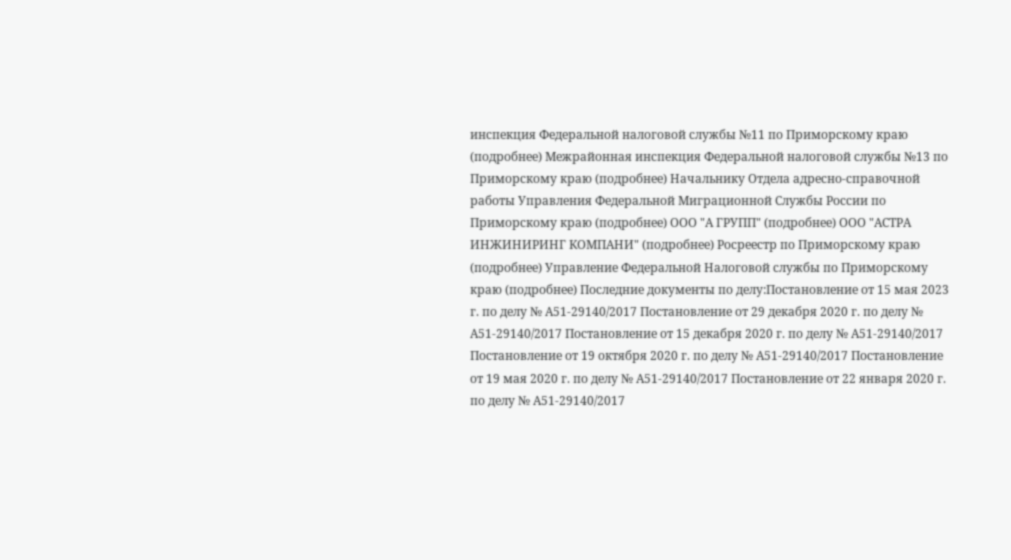инспекция Федеральной налоговой службы №11 по Приморскому краю (подробнее) Межрайонная инспекция Федеральной налоговой службы №13 по Приморскому краю (подробнее) Начальнику Отдела адресно-справочной работы Управления Федеральной Миграционной Службы России по Приморскому краю (подробнее) ООО "А ГРУПП" (подробнее) ООО "АСТРА ИНЖИНИРИНГ КОМПАНИ" (подробнее) Росреестр по Приморскому краю (подробнее) Управление Федеральной Налоговой службы по Приморскому краю (подробнее) Последние документы по делу:Постановление от 15 мая 2023 г. по делу № А51-29140/2017 Постановление от 29 декабря 2020 г. по делу № А51-29140/2017 Постановление от 15 декабря 2020 г. по делу № А51-29140/2017 Постановление от 19 октября 2020 г. по делу № А51-29140/2017 Постановление от 19 мая 2020 г. по делу № А51-29140/2017 Постановление от 22 января 2020 г. по делу № А51-29140/2017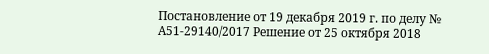Постановление от 19 декабря 2019 г. по делу № А51-29140/2017 Решение от 25 октября 2018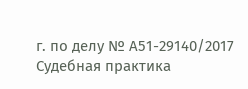г. по делу № А51-29140/2017 Судебная практика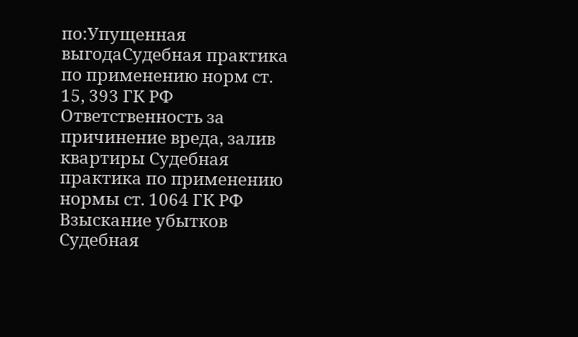по:Упущенная выгодаСудебная практика по применению норм ст. 15, 393 ГК РФ Ответственность за причинение вреда, залив квартиры Судебная практика по применению нормы ст. 1064 ГК РФ Взыскание убытков Судебная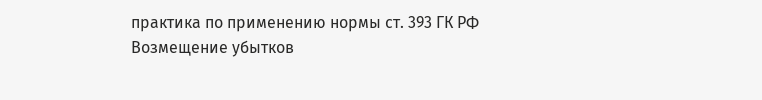практика по применению нормы ст. 393 ГК РФ
Возмещение убытков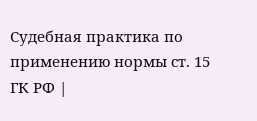Судебная практика по применению нормы ст. 15 ГК РФ |